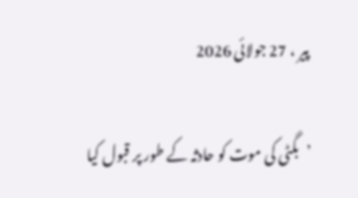پیر ، 27 جولائی 2026

’بگٹی کی موت کو حادثہ کے طور پر قبول کیا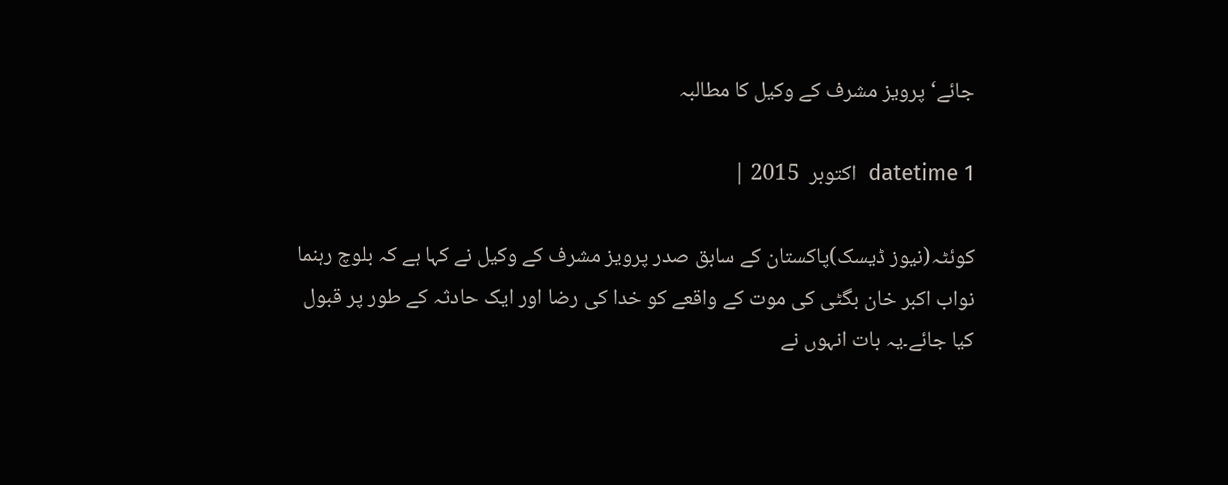جائے‘پرویز مشرف کے وکیل کا مطالبہ

datetime 1  اکتوبر  2015 |

کوئٹہ(نیوز ڈیسک)پاکستان کے سابق صدر پرویز مشرف کے وکیل نے کہا ہے کہ بلوچ رہنما نواب اکبر خان بگٹی کی موت کے واقعے کو خدا کی رضا اور ایک حادثہ کے طور پر قبول کیا جائے۔یہ بات انہوں نے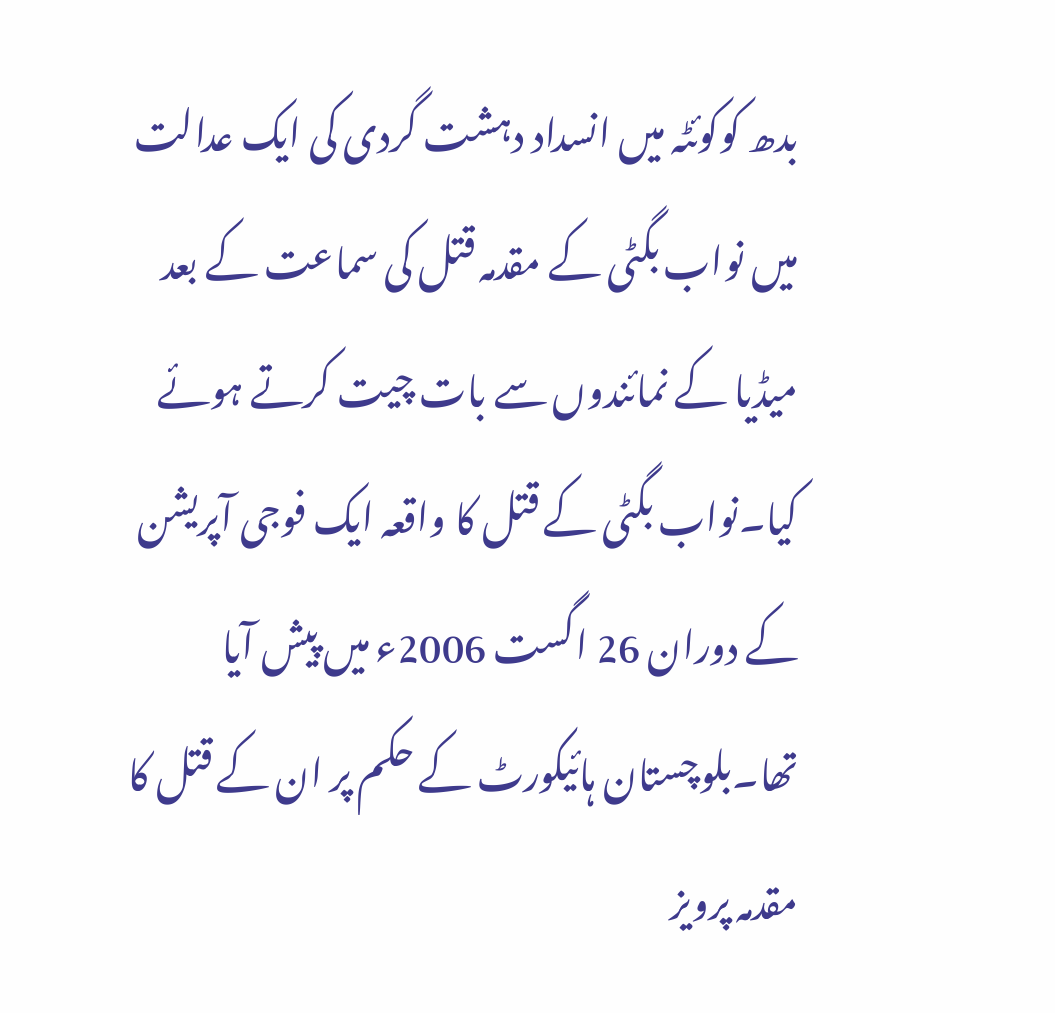بدھ کوکوئٹہ میں انسداد دہشت گردی کی ایک عدالت میں نواب بگٹی کے مقدمہ قتل کی سماعت کے بعد میڈیا کے نمائندوں سے بات چیت کرتے ہوئے کیا۔نواب بگٹی کے قتل کا واقعہ ایک فوجی آپریشن کے دوران 26 اگست 2006ء میں پیش آیا تھا۔بلوچستان ہائیکورٹ کے حکم پر ان کے قتل کا مقدمہ پرویز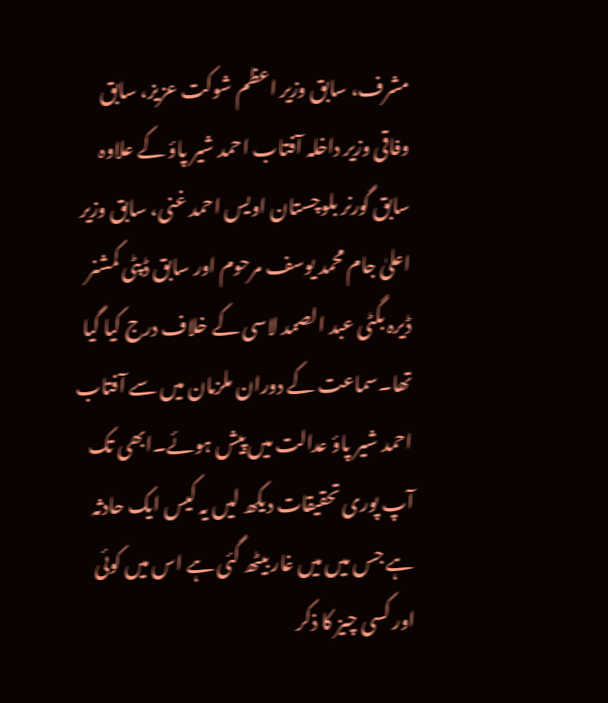مشرف، سابق وزیر اعظم شوکت عزیز، سابق وفاقی وزیر داخلہ آفتاب احمد شیر پاؤ کے علاوہ سابق گورنر بلوچستان اویس احمد غنی، سابق وزیر اعلیٰ جام محمد یوسف مرحوم اور سابق ڈپٹی کمشنر ڈیرہ بگٹی عبد الصمد لاسی کے خلاف درج کیا گیا تھا۔سماعت کے دوران ملزمان میں سے آفتاب احمد شیر پاؤ عدالت میں پیش ہوئے۔ابھی تک آپ پوری تحقیقات دیکھ لیں یہ کیس ایک حادثہ ہے جس میں میں غار بیٹھ گئی ہے اس میں کوئی اور کسی چیز کا ذکر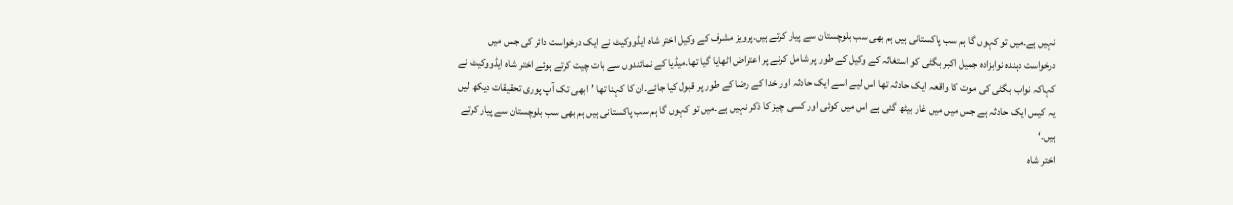نہیں ہے۔میں تو کہوں گا ہم سب پاکستانی ہیں ہم بھی سب بلوچستان سے پیار کرتے ہیں۔پرویز مشرف کے وکیل اختر شاہ ایڈووکیٹ نے ایک درخواست دائر کی جس میں درخواست دہندہ نوابزادہ جمیل اکبر بگٹی کو استغاثہ کے وکیل کے طور پر شامل کرنے پر اعتراض اٹھایا گیا تھا۔میڈیا کے نمائندوں سے بات چیت کرتے ہوئے اختر شاہ ایڈووکیٹ نے کہاکہ نواب بگٹی کی موت کا واقعہ ایک حادثہ تھا اس لیے اسے ایک حادثہ اور خدا کے رضا کے طور پر قبول کیا جائے۔ان کا کہنا تھا ’ابھی تک آپ پوری تحقیقات دیکھ لیں یہ کیس ایک حادثہ ہے جس میں میں غار بیٹھ گئی ہے اس میں کوئی اور کسی چیز کا ذکر نہیں ہے۔میں تو کہوں گا ہم سب پاکستانی ہیں ہم بھی سب بلوچستان سے پیار کرتے ہیں۔‘
اختر شاہ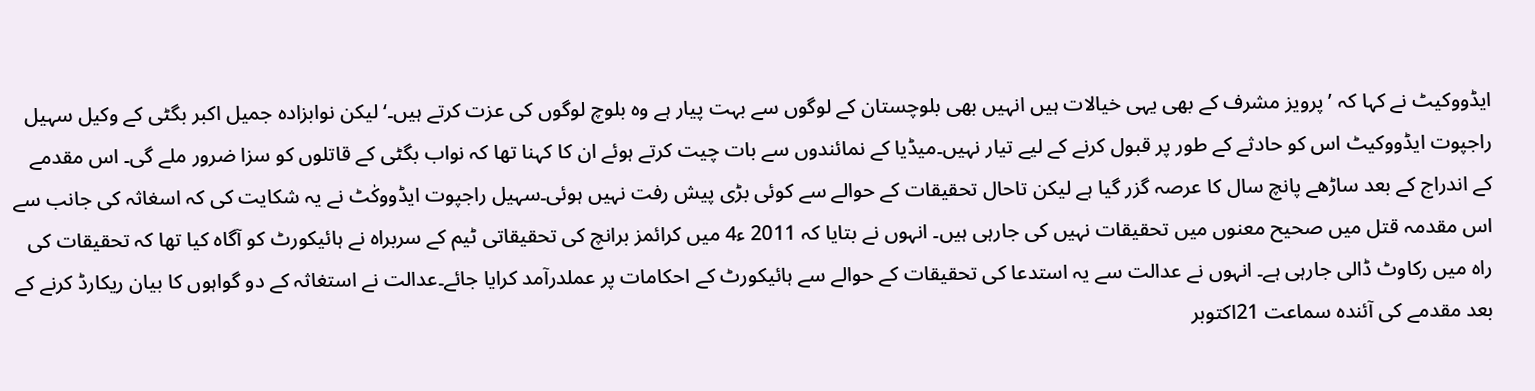ایڈووکیٹ نے کہا کہ ’پرویز مشرف کے بھی یہی خیالات ہیں انہیں بھی بلوچستان کے لوگوں سے بہت پیار ہے وہ بلوچ لوگوں کی عزت کرتے ہیں۔‘لیکن نوابزادہ جمیل اکبر بگٹی کے وکیل سہیل راجپوت ایڈووکیٹ اس کو حادثے کے طور پر قبول کرنے کے لیے تیار نہیں۔میڈیا کے نمائندوں سے بات چیت کرتے ہوئے ان کا کہنا تھا کہ نواب بگٹی کے قاتلوں کو سزا ضرور ملے گی۔ اس مقدمے کے اندراج کے بعد ساڑھے پانچ سال کا عرصہ گزر گیا ہے لیکن تاحال تحقیقات کے حوالے سے کوئی بڑی پیش رفت نہیں ہوئی۔سہیل راجپوت ایڈووکٰٹ نے یہ شکایت کی کہ اسغاثہ کی جانب سے اس مقدمہ قتل میں صحیح معنوں میں تحقیقات نہیں کی جارہی ہیں۔ انہوں نے بتایا کہ 2011 ء4 میں کرائمز برانچ کی تحقیقاتی ٹیم کے سربراہ نے ہائیکورٹ کو آگاہ کیا تھا کہ تحقیقات کی راہ میں رکاوٹ ڈالی جارہی ہے۔ انہوں نے عدالت سے یہ استدعا کی تحقیقات کے حوالے سے ہائیکورٹ کے احکامات پر عملدرآمد کرایا جائے۔عدالت نے استغاثہ کے دو گواہوں کا بیان ریکارڈ کرنے کے بعد مقدمے کی آئندہ سماعت 21اکتوبر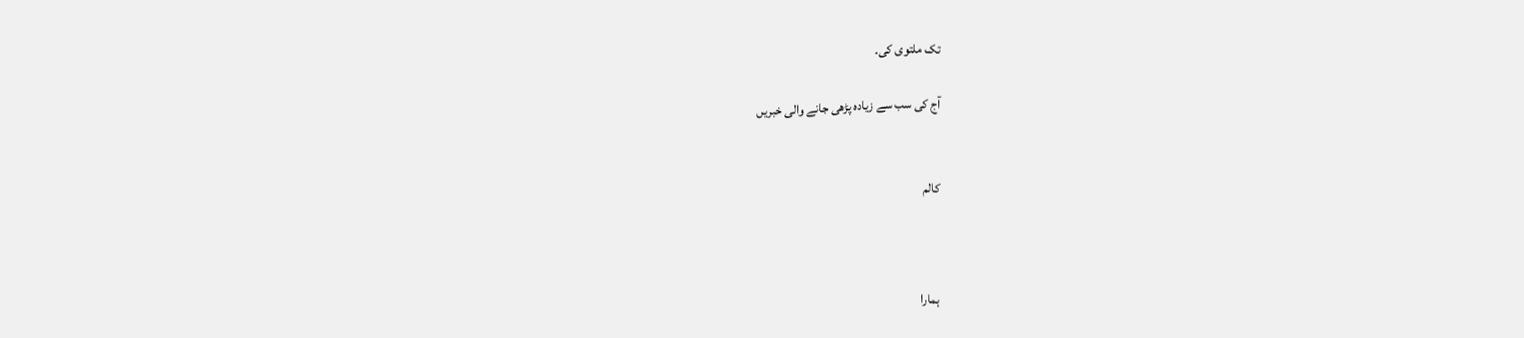تک ملتوی کی۔

آج کی سب سے زیادہ پڑھی جانے والی خبریں


کالم



ہمارا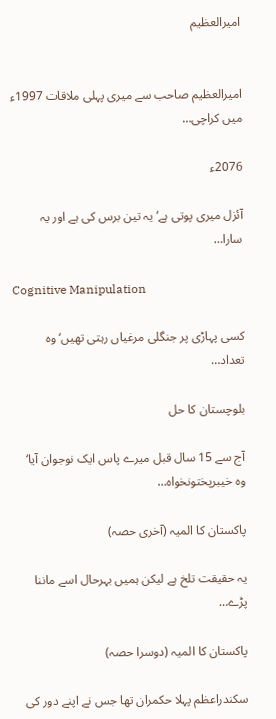امیرالعظیم


امیرالعظیم صاحب سے میری پہلی ملاقات 1997ء میں کراچی…

2076ء

آئزل میری پوتی ہے‘ یہ تین برس کی ہے اور یہ سارا…

Cognitive Manipulation

کسی پہاڑی پر جنگلی مرغیاں رہتی تھیں‘ وہ تعداد…

بلوچستان کا حل

آج سے 15 سال قبل میرے پاس ایک نوجوان آیا‘ وہ خیبرپختونخواہ…

پاکستان کا المیہ (آخری حصہ)

یہ حقیقت تلخ ہے لیکن ہمیں بہرحال اسے ماننا پڑے…

پاکستان کا المیہ (دوسرا حصہ)

سکندراعظم پہلا حکمران تھا جس نے اپنے دور کی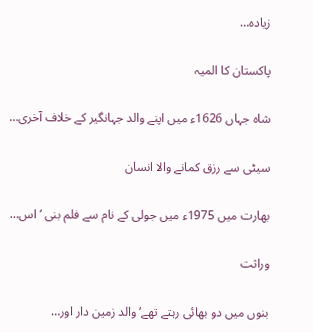زیادہ…

پاکستان کا المیہ

شاہ جہاں 1626ء میں اپنے والد جہانگیر کے خلاف آخری…

سیٹی سے رزق کمانے والا انسان

بھارت میں 1975ء میں جولی کے نام سے فلم بنی ‘ اس…

وراثت

بنوں میں دو بھائی رہتے تھے‘ والد زمین دار اور…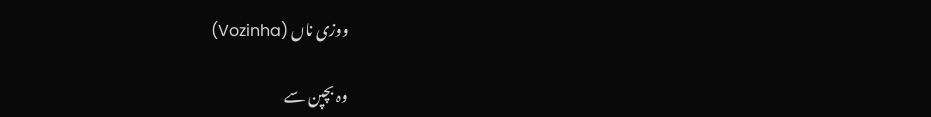ووزی ناں (Vozinha)

وہ بچپن سے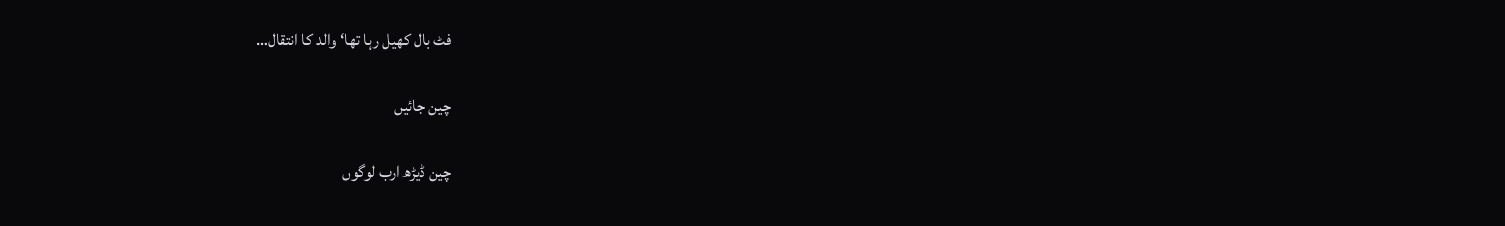فٹ بال کھیل رہا تھا‘ والد کا انتقال…

چین جائیں

چین ڈیڑھ ارب لوگوں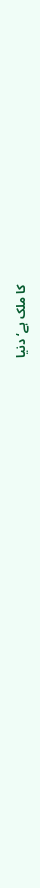کا ملک ہے‘ دنیا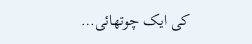کی ایک چوتھائی…